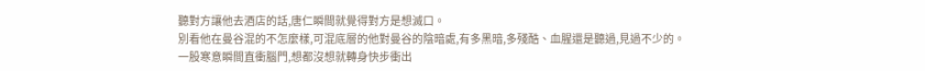聽對方讓他去酒店的話,唐仁瞬間就覺得對方是想滅口。
別看他在曼谷混的不怎麼樣,可混底層的他對曼谷的陰暗處,有多黑暗,多殘酷、血腥還是聽過,見過不少的。
一股寒意瞬間直衝腦門,想都沒想就轉身快步衝出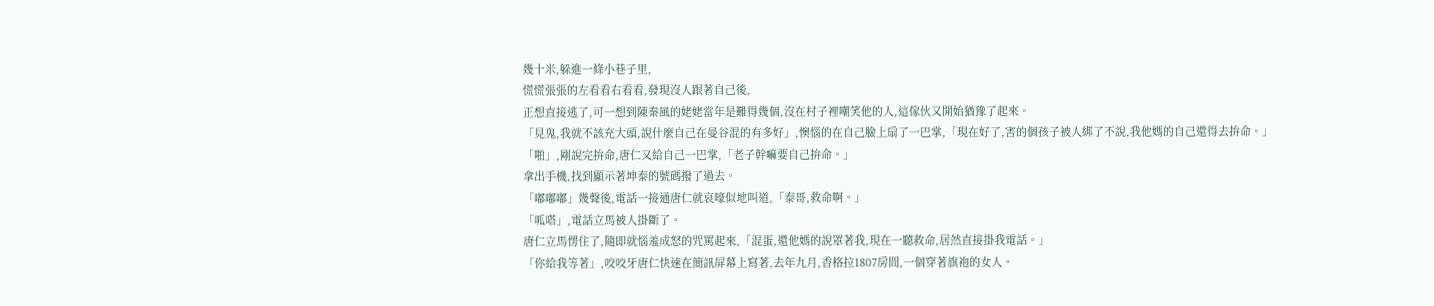幾十米,躲進一條小巷子里,
慌慌張張的左看看右看看,發現沒人跟著自己後,
正想直接逃了,可一想到陳秦風的姥姥當年是難得幾個,沒在村子裡嘲笑他的人,這傢伙又開始猶豫了起來。
「見鬼,我就不該充大頭,說什麼自己在曼谷混的有多好」,懊惱的在自己臉上扇了一巴掌,「現在好了,害的個孩子被人綁了不說,我他媽的自己還得去拚命。」
「啪」,剛說完拚命,唐仁又給自己一巴掌,「老子幹嘛要自己拚命。」
拿出手機,找到顯示著坤泰的號碼撥了過去。
「嘟嘟嘟」幾聲後,電話一接通唐仁就哀嚎似地叫道,「泰哥,救命啊。」
「呱嗒」,電話立馬被人掛斷了。
唐仁立馬愣住了,隨即就惱羞成怒的咒罵起來,「混蛋,還他媽的說罩著我,現在一聽救命,居然直接掛我電話。」
「你給我等著」,咬咬牙唐仁快速在簡訊屏幕上寫著,去年九月,香格拉1807房間,一個穿著旗袍的女人。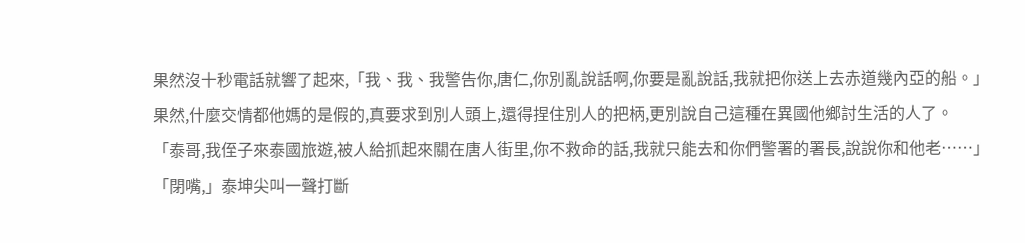果然沒十秒電話就響了起來,「我、我、我警告你,唐仁,你別亂說話啊,你要是亂說話,我就把你送上去赤道幾內亞的船。」
果然,什麼交情都他媽的是假的,真要求到別人頭上,還得捏住別人的把柄,更別說自己這種在異國他鄉討生活的人了。
「泰哥,我侄子來泰國旅遊,被人給抓起來關在唐人街里,你不救命的話,我就只能去和你們警署的署長,說說你和他老……」
「閉嘴,」泰坤尖叫一聲打斷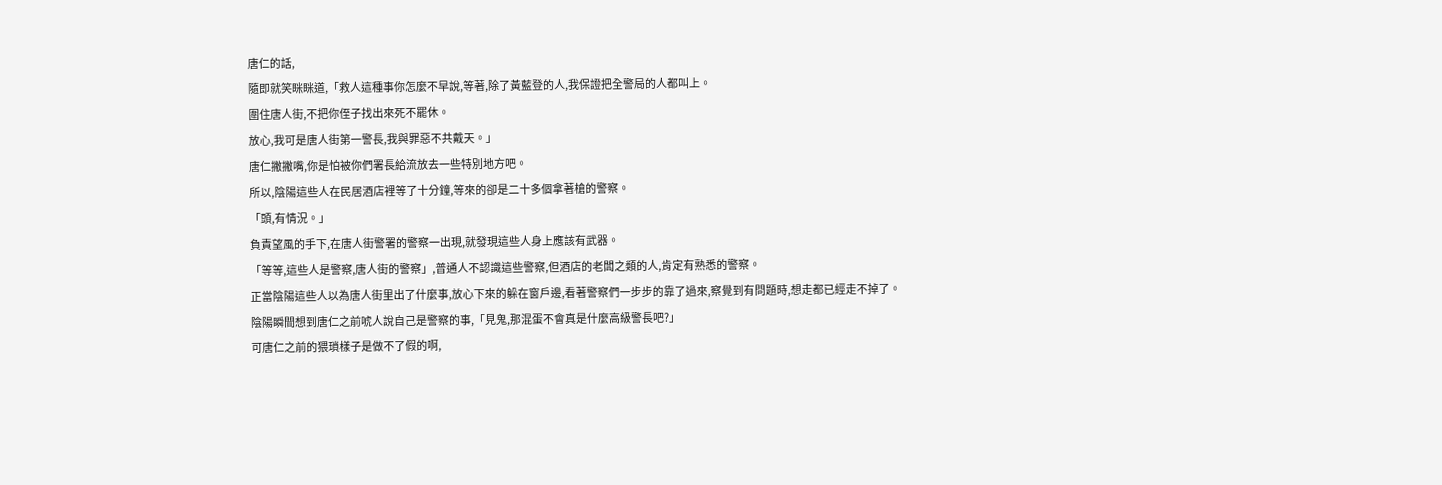唐仁的話,
隨即就笑眯眯道,「救人這種事你怎麼不早說,等著,除了黃藍登的人,我保證把全警局的人都叫上。
圍住唐人街,不把你侄子找出來死不罷休。
放心,我可是唐人街第一警長,我與罪惡不共戴天。」
唐仁撇撇嘴,你是怕被你們署長給流放去一些特別地方吧。
所以,陰陽這些人在民居酒店裡等了十分鐘,等來的卻是二十多個拿著槍的警察。
「頭,有情況。」
負責望風的手下,在唐人街警署的警察一出現,就發現這些人身上應該有武器。
「等等,這些人是警察,唐人街的警察」,普通人不認識這些警察,但酒店的老闆之類的人,肯定有熟悉的警察。
正當陰陽這些人以為唐人街里出了什麼事,放心下來的躲在窗戶邊,看著警察們一步步的靠了過來,察覺到有問題時,想走都已經走不掉了。
陰陽瞬間想到唐仁之前唬人說自己是警察的事,「見鬼,那混蛋不會真是什麼高級警長吧?」
可唐仁之前的猥瑣樣子是做不了假的啊,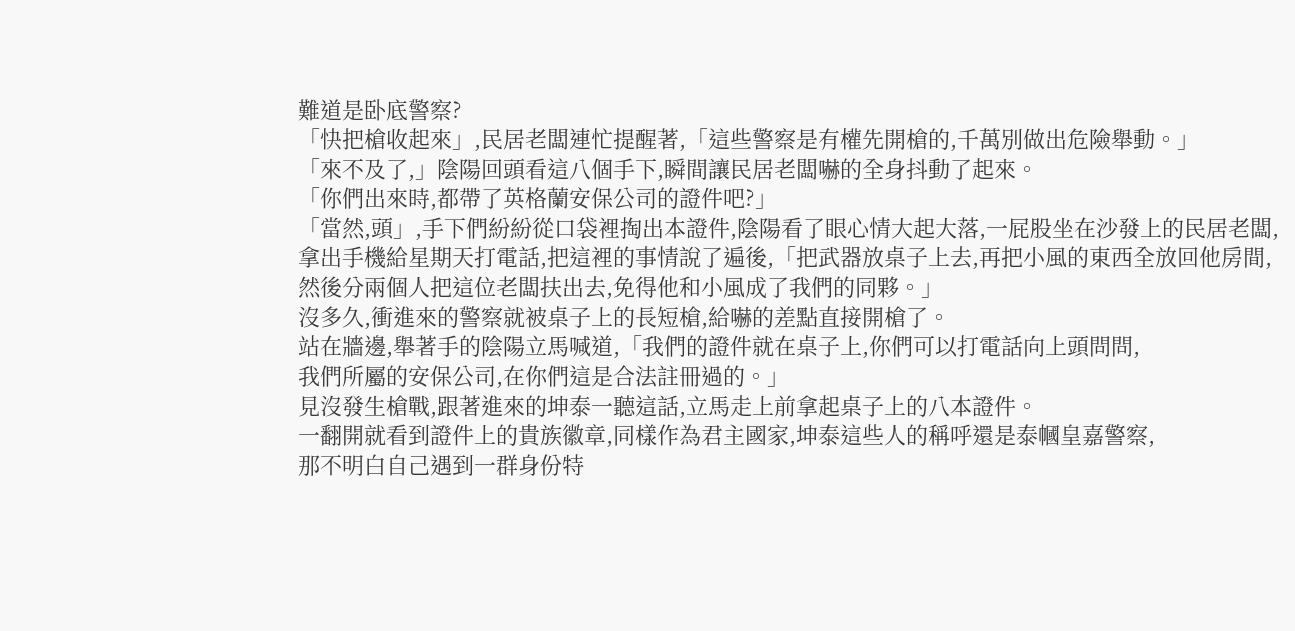難道是卧底警察?
「快把槍收起來」,民居老闆連忙提醒著,「這些警察是有權先開槍的,千萬別做出危險舉動。」
「來不及了,」陰陽回頭看這八個手下,瞬間讓民居老闆嚇的全身抖動了起來。
「你們出來時,都帶了英格蘭安保公司的證件吧?」
「當然,頭」,手下們紛紛從口袋裡掏出本證件,陰陽看了眼心情大起大落,一屁股坐在沙發上的民居老闆,
拿出手機給星期天打電話,把這裡的事情說了遍後,「把武器放桌子上去,再把小風的東西全放回他房間,
然後分兩個人把這位老闆扶出去,免得他和小風成了我們的同夥。」
沒多久,衝進來的警察就被桌子上的長短槍,給嚇的差點直接開槍了。
站在牆邊,舉著手的陰陽立馬喊道,「我們的證件就在桌子上,你們可以打電話向上頭問問,
我們所屬的安保公司,在你們這是合法註冊過的。」
見沒發生槍戰,跟著進來的坤泰一聽這話,立馬走上前拿起桌子上的八本證件。
一翻開就看到證件上的貴族徽章,同樣作為君主國家,坤泰這些人的稱呼還是泰幗皇嘉警察,
那不明白自己遇到一群身份特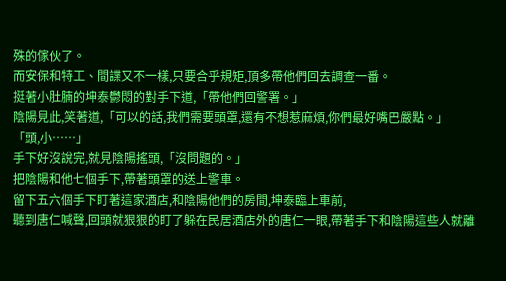殊的傢伙了。
而安保和特工、間諜又不一樣,只要合乎規矩,頂多帶他們回去調查一番。
挺著小肚腩的坤泰鬱悶的對手下道,「帶他們回警署。」
陰陽見此,笑著道,「可以的話,我們需要頭罩,還有不想惹麻煩,你們最好嘴巴嚴點。」
「頭,小……」
手下好沒說完,就見陰陽搖頭,「沒問題的。」
把陰陽和他七個手下,帶著頭罩的送上警車。
留下五六個手下盯著這家酒店,和陰陽他們的房間,坤泰臨上車前,
聽到唐仁喊聲,回頭就狠狠的盯了躲在民居酒店外的唐仁一眼,帶著手下和陰陽這些人就離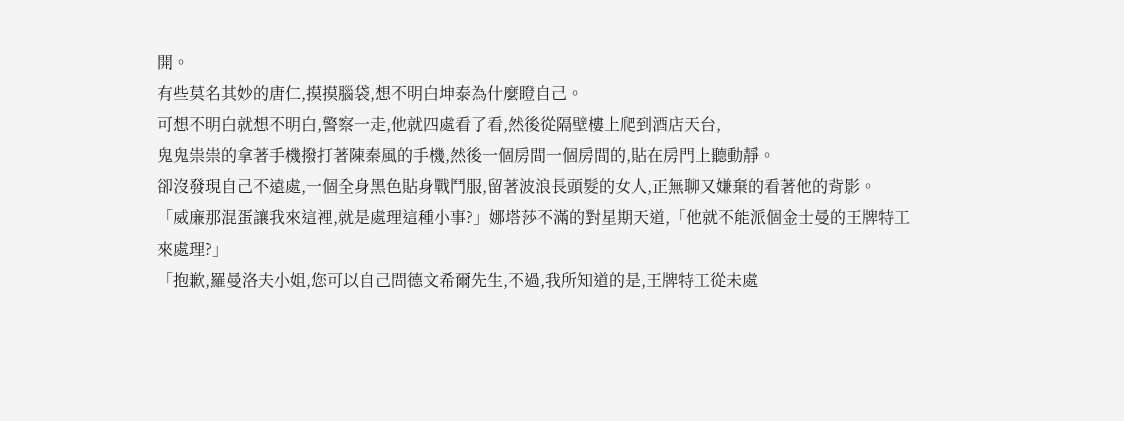開。
有些莫名其妙的唐仁,摸摸腦袋,想不明白坤泰為什麼瞪自己。
可想不明白就想不明白,警察一走,他就四處看了看,然後從隔壁樓上爬到酒店天台,
鬼鬼祟祟的拿著手機撥打著陳秦風的手機,然後一個房間一個房間的,貼在房門上聽動靜。
卻沒發現自己不遠處,一個全身黑色貼身戰鬥服,留著波浪長頭髮的女人,正無聊又嫌棄的看著他的背影。
「威廉那混蛋讓我來這裡,就是處理這種小事?」娜塔莎不滿的對星期天道,「他就不能派個金士曼的王牌特工來處理?」
「抱歉,羅曼洛夫小姐,您可以自己問德文希爾先生,不過,我所知道的是,王牌特工從未處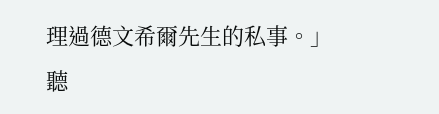理過德文希爾先生的私事。」
聽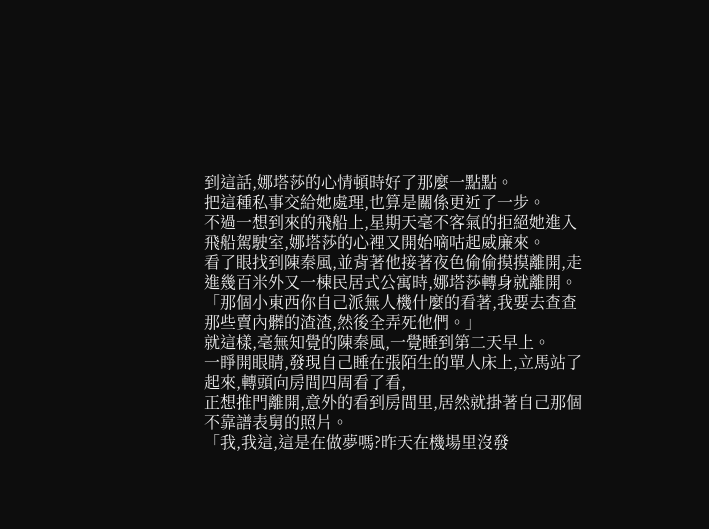到這話,娜塔莎的心情頓時好了那麼一點點。
把這種私事交給她處理,也算是關係更近了一步。
不過一想到來的飛船上,星期天毫不客氣的拒絕她進入飛船駕駛室,娜塔莎的心裡又開始嘀咕起威廉來。
看了眼找到陳秦風,並背著他接著夜色偷偷摸摸離開,走進幾百米外又一棟民居式公寓時,娜塔莎轉身就離開。
「那個小東西你自己派無人機什麼的看著,我要去查查那些賣內髒的渣渣,然後全弄死他們。」
就這樣,毫無知覺的陳秦風,一覺睡到第二天早上。
一睜開眼睛,發現自己睡在張陌生的單人床上,立馬站了起來,轉頭向房間四周看了看,
正想推門離開,意外的看到房間里,居然就掛著自己那個不靠譜表舅的照片。
「我,我這,這是在做夢嗎?昨天在機場里沒發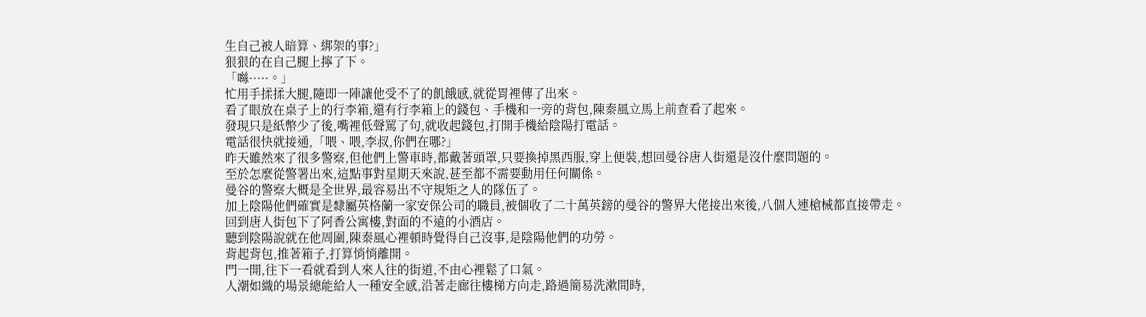生自己被人暗算、綁架的事?」
狠狠的在自己腿上擰了下。
「噝·····。」
忙用手揉揉大腿,隨即一陣讓他受不了的飢餓感,就從胃裡傳了出來。
看了眼放在桌子上的行李箱,還有行李箱上的錢包、手機和一旁的背包,陳秦風立馬上前查看了起來。
發現只是紙幣少了後,嘴裡低聲罵了句,就收起錢包,打開手機給陰陽打電話。
電話很快就接通,「喂、喂,李叔,你們在哪?」
昨天雖然來了很多警察,但他們上警車時,都戴著頭罩,只要換掉黑西服,穿上便裝,想回曼谷唐人街還是沒什麼問題的。
至於怎麼從警署出來,這點事對星期天來說,甚至都不需要動用任何關係。
曼谷的警察大概是全世界,最容易出不守規矩之人的隊伍了。
加上陰陽他們確實是隸屬英格蘭一家安保公司的職員,被個收了二十萬英鎊的曼谷的警界大佬接出來後,八個人連槍械都直接帶走。
回到唐人街包下了阿香公寓樓,對面的不遠的小酒店。
聽到陰陽說就在他周圍,陳秦風心裡頓時覺得自己沒事,是陰陽他們的功勞。
背起背包,推著箱子,打算悄悄離開。
門一開,往下一看就看到人來人往的街道,不由心裡鬆了口氣。
人潮如織的場景總能給人一種安全感,沿著走廊往樓梯方向走,路過簡易洗漱間時,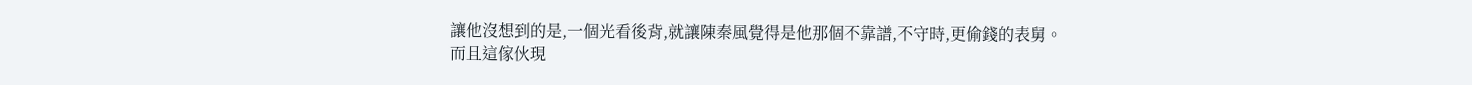讓他沒想到的是,一個光看後背,就讓陳秦風覺得是他那個不靠譜,不守時,更偷錢的表舅。
而且這傢伙現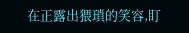在正露出猥瑣的笑容,盯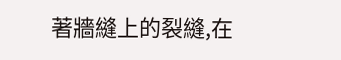著牆縫上的裂縫,在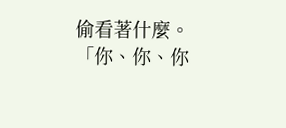偷看著什麼。
「你、你、你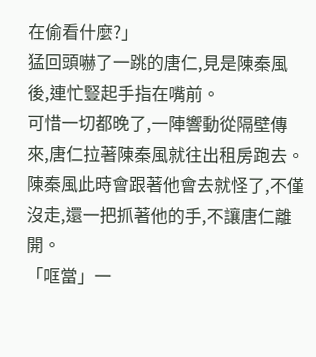在偷看什麼?」
猛回頭嚇了一跳的唐仁,見是陳秦風後,連忙豎起手指在嘴前。
可惜一切都晚了,一陣響動從隔壁傳來,唐仁拉著陳秦風就往出租房跑去。
陳秦風此時會跟著他會去就怪了,不僅沒走,還一把抓著他的手,不讓唐仁離開。
「哐當」一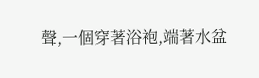聲,一個穿著浴袍,端著水盆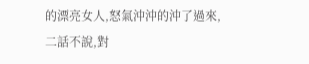的漂亮女人,怒氣沖沖的沖了過來,
二話不說,對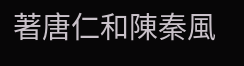著唐仁和陳秦風